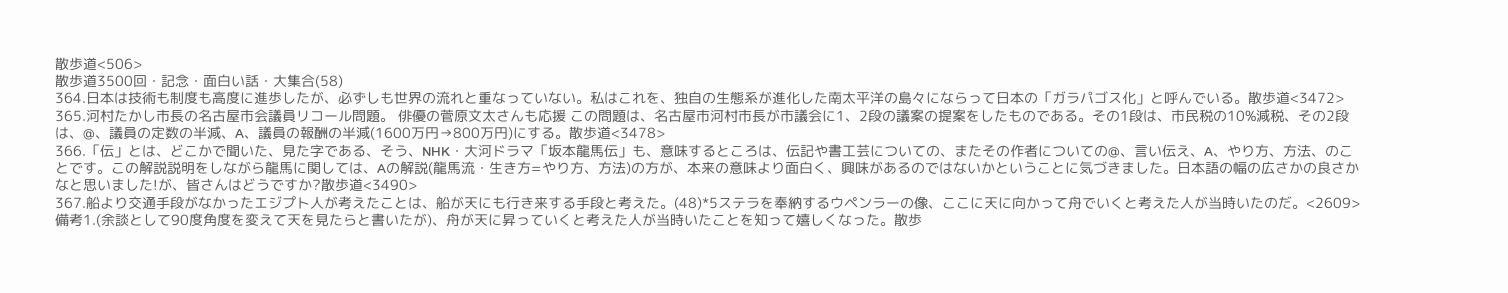散歩道<506>
散歩道3500回・記念・面白い話・大集合(58)
364.日本は技術も制度も高度に進歩したが、必ずしも世界の流れと重なっていない。私はこれを、独自の生態系が進化した南太平洋の島々にならって日本の「ガラパゴス化」と呼んでいる。散歩道<3472>
365.河村たかし市長の名古屋市会議員リコール問題。 俳優の菅原文太さんも応援 この問題は、名古屋市河村市長が市議会に1、2段の議案の提案をしたものである。その1段は、市民税の10%減税、その2段は、@、議員の定数の半減、A、議員の報酬の半減(1600万円→800万円)にする。散歩道<3478>
366.「伝」とは、どこかで聞いた、見た字である、そう、NHK・大河ドラマ「坂本龍馬伝」も、意味するところは、伝記や書工芸についての、またその作者についての@、言い伝え、A、やり方、方法、のことです。この解説説明をしながら龍馬に関しては、Aの解説(龍馬流・生き方=やり方、方法)の方が、本来の意味より面白く、興味があるのではないかということに気づきました。日本語の幅の広さかの良さかなと思いました!が、皆さんはどうですか?散歩道<3490>
367.船より交通手段がなかったエジプト人が考えたことは、船が天にも行き来する手段と考えた。(48)*5ステラを奉納するウペンラーの像、ここに天に向かって舟でいくと考えた人が当時いたのだ。<2609>備考1.(余談として90度角度を変えて天を見たらと書いたが)、舟が天に昇っていくと考えた人が当時いたことを知って嬉しくなった。散歩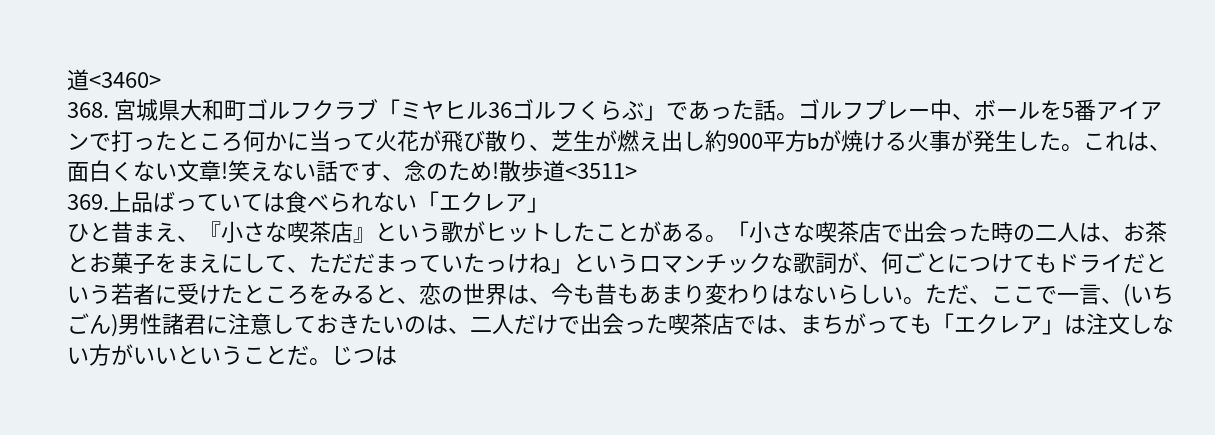道<3460>
368. 宮城県大和町ゴルフクラブ「ミヤヒル36ゴルフくらぶ」であった話。ゴルフプレー中、ボールを5番アイアンで打ったところ何かに当って火花が飛び散り、芝生が燃え出し約900平方bが焼ける火事が発生した。これは、面白くない文章!笑えない話です、念のため!散歩道<3511>
369.上品ばっていては食べられない「エクレア」
ひと昔まえ、『小さな喫茶店』という歌がヒットしたことがある。「小さな喫茶店で出会った時の二人は、お茶とお菓子をまえにして、ただだまっていたっけね」というロマンチックな歌詞が、何ごとにつけてもドライだという若者に受けたところをみると、恋の世界は、今も昔もあまり変わりはないらしい。ただ、ここで一言、(いちごん)男性諸君に注意しておきたいのは、二人だけで出会った喫茶店では、まちがっても「エクレア」は注文しない方がいいということだ。じつは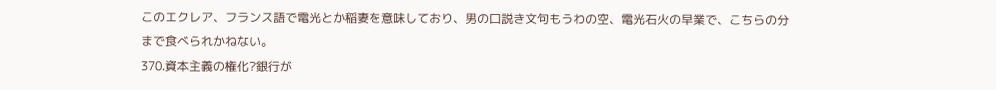このエクレア、フランス語で電光とか稲妻を意味しており、男の口説き文句もうわの空、電光石火の早業で、こちらの分まで食べられかねない。
370.資本主義の権化?銀行が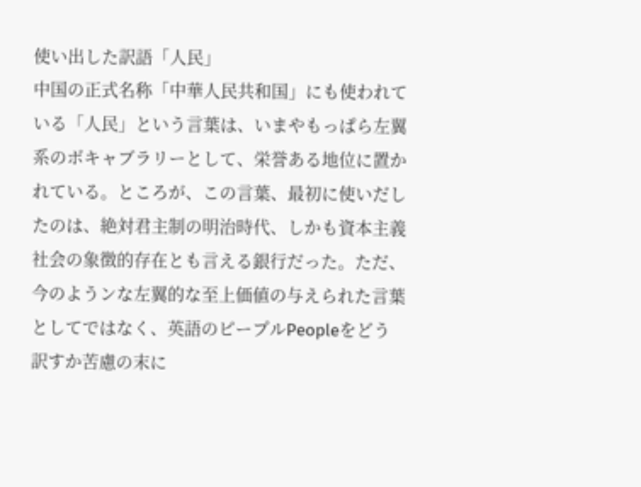使い出した訳語「人民」
中国の正式名称「中華人民共和国」にも使われている「人民」という言葉は、いまやもっぱら左翼系のボキャブラリーとして、栄誉ある地位に置かれている。ところが、この言葉、最初に使いだしたのは、絶対君主制の明治時代、しかも資本主義社会の象徴的存在とも言える銀行だった。ただ、今のようンな左翼的な至上価値の与えられた言葉としてではなく、英語のピープルPeopleをどう訳すか苦慮の末に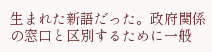生まれた新語だった。政府関係の窓口と区別するために一般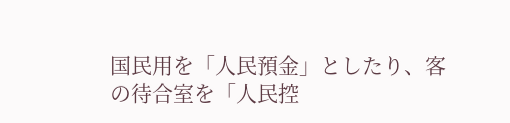国民用を「人民預金」としたり、客の待合室を「人民控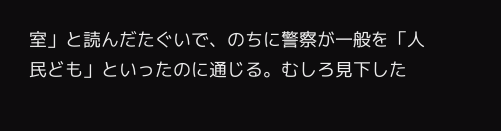室」と読んだたぐいで、のちに警察が一般を「人民ども」といったのに通じる。むしろ見下した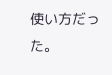使い方だった。